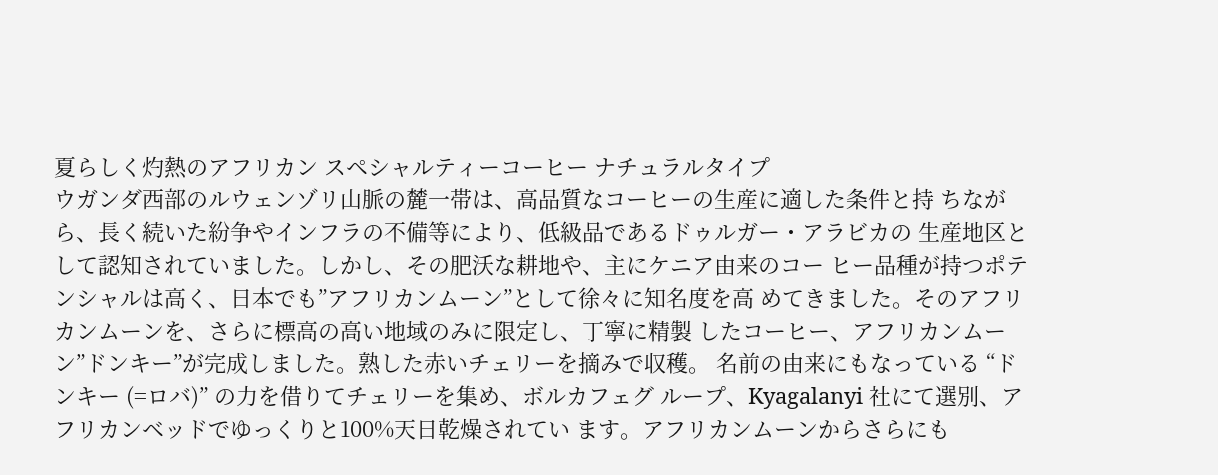夏らしく灼熱のアフリカン スペシャルティーコーヒー ナチュラルタイプ
ウガンダ西部のルウェンゾリ山脈の麓一帯は、高品質なコーヒーの生産に適した条件と持 ちながら、長く続いた紛争やインフラの不備等により、低級品であるドゥルガー・アラビカの 生産地区として認知されていました。しかし、その肥沃な耕地や、主にケニア由来のコー ヒー品種が持つポテンシャルは高く、日本でも”アフリカンムーン”として徐々に知名度を高 めてきました。そのアフリカンムーンを、さらに標高の高い地域のみに限定し、丁寧に精製 したコーヒー、アフリカンムーン”ドンキー”が完成しました。熟した赤いチェリーを摘みで収穫。 名前の由来にもなっている “ドンキー (=ロバ)” の力を借りてチェリーを集め、ボルカフェグ ループ、Kyagalanyi 社にて選別、アフリカンベッドでゆっくりと100%天日乾燥されてい ます。アフリカンムーンからさらにも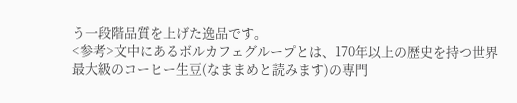う一段階品質を上げた逸品です。
<参考>文中にあるボルカフェグループとは、170年以上の歴史を持つ世界最大級のコーヒー生豆(なままめと読みます)の専門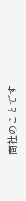商社のことです